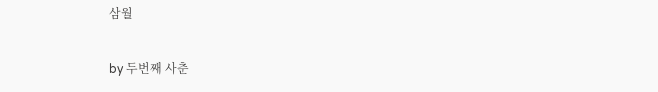삼월

by 두번째 사춘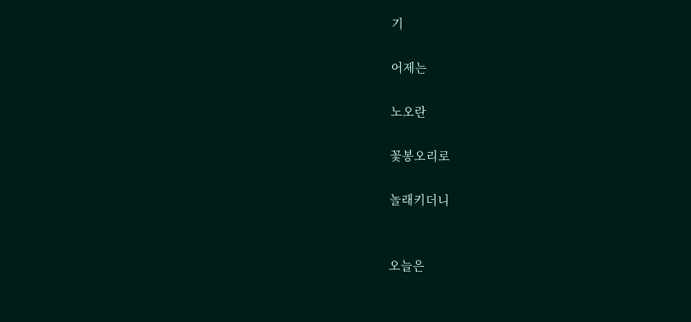기

어제는

노오란

꽃봉오리로

놀래키더니


오늘은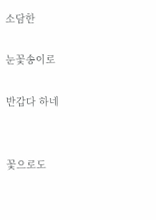소담한

눈꽃송이로

반갑다 하네


꽃으로도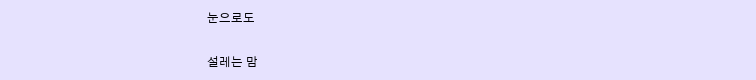눈으로도

설레는 맘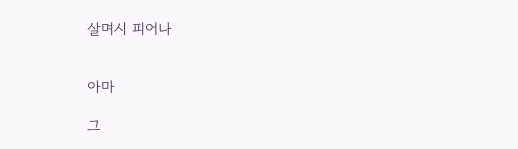살며시 피어나


아마

그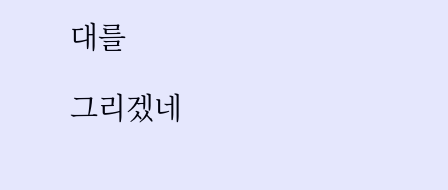대를

그리겠네